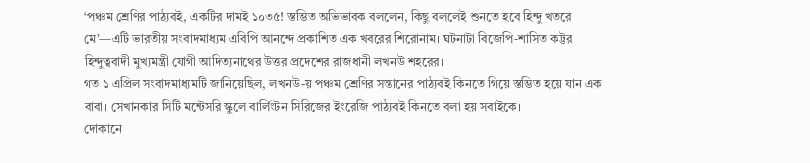‘পঞ্চম শ্রেণির পাঠ্যবই, একটির দামই ১০৩৫! স্তম্ভিত অভিভাবক বললেন, কিছু বললেই শুনতে হবে হিন্দু খতরে মে’—এটি ভারতীয় সংবাদমাধ্যম এবিপি আনন্দে প্রকাশিত এক খবরের শিরোনাম। ঘটনাটা বিজেপি-শাসিত কট্টর হিন্দুত্ববাদী মুখ্যমন্ত্রী যোগী আদিত্যনাথের উত্তর প্রদেশের রাজধানী লখনউ শহরের।
গত ১ এপ্রিল সংবাদমাধ্যমটি জানিয়েছিল, লখনউ-য় পঞ্চম শ্রেণির সন্তানের পাঠ্যবই কিনতে গিয়ে স্তম্ভিত হয়ে যান এক বাবা। সেখানকার সিটি মন্টেসরি স্কুলে বার্লিংটন সিরিজের ইংরেজি পাঠ্যবই কিনতে বলা হয় সবাইকে।
দোকানে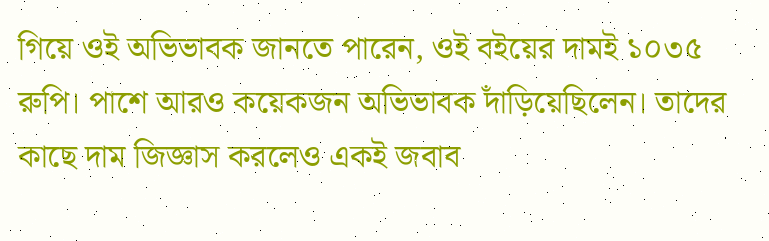গিয়ে ওই অভিভাবক জানতে পারেন, ওই বইয়ের দামই ১০৩৫ রুপি। পাশে আরও কয়েকজন অভিভাবক দাঁড়িয়েছিলেন। তাদের কাছে দাম জিজ্ঞাস করলেও একই জবাব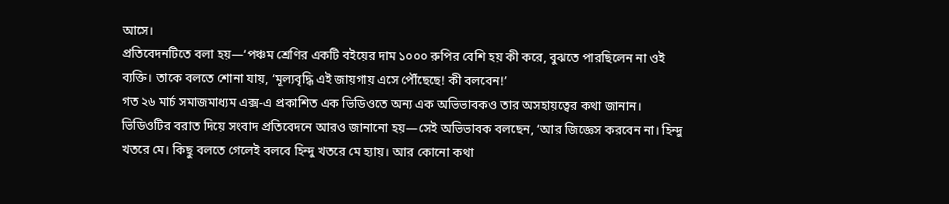আসে।
প্রতিবেদনটিতে বলা হয়—‘পঞ্চম শ্রেণির একটি বইয়ের দাম ১০০০ রুপির বেশি হয় কী করে, বুঝতে পারছিলেন না ওই ব্যক্তি। তাকে বলতে শোনা যায়, ‘মূল্যবৃদ্ধি এই জায়গায় এসে পৌঁছেছে! কী বলবেন!’
গত ২৬ মার্চ সমাজমাধ্যম এক্স-এ প্রকাশিত এক ভিডিওতে অন্য এক অভিভাবকও তার অসহায়ত্বের কথা জানান।
ভিডিওটির বরাত দিয়ে সংবাদ প্রতিবেদনে আরও জানানো হয়—সেই অভিভাবক বলছেন, ‘আর জিজ্ঞেস করবেন না। হিন্দু খতরে মে। কিছু বলতে গেলেই বলবে হিন্দু খতরে মে হ্যায়। আর কোনো কথা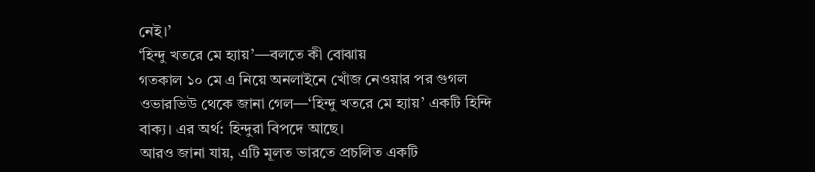নেই।’
‘হিন্দু খতরে মে হ্যায়’—বলতে কী বোঝায়
গতকাল ১০ মে এ নিয়ে অনলাইনে খোঁজ নেওয়ার পর গুগল ওভারভিউ থেকে জানা গেল—‘হিন্দু খতরে মে হ্যায়’ একটি হিন্দি বাক্য। এর অর্থ: হিন্দুরা বিপদে আছে।
আরও জানা যায়, এটি মূলত ভারতে প্রচলিত একটি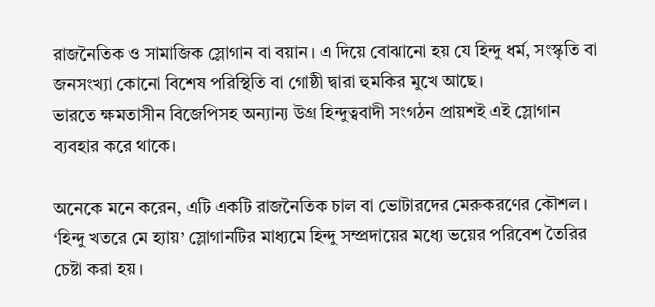রাজনৈতিক ও সামাজিক স্লোগান বা বয়ান। এ দিয়ে বোঝানো হয় যে হিন্দু ধর্ম, সংস্কৃতি বা জনসংখ্যা কোনো বিশেষ পরিস্থিতি বা গোষ্ঠী দ্বারা হুমকির মুখে আছে।
ভারতে ক্ষমতাসীন বিজেপিসহ অন্যান্য উগ্র হিন্দুত্ববাদী সংগঠন প্রায়শই এই স্লোগান ব্যবহার করে থাকে।

অনেকে মনে করেন, এটি একটি রাজনৈতিক চাল বা ভোটারদের মেরুকরণের কৌশল।
‘হিন্দু খতরে মে হ্যায়’ স্লোগানটির মাধ্যমে হিন্দু সম্প্রদায়ের মধ্যে ভয়ের পরিবেশ তৈরির চেষ্টা করা হয়।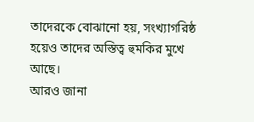তাদেরকে বোঝানো হয়, সংখ্যাগরিষ্ঠ হয়েও তাদের অস্তিত্ব হুমকির মুখে আছে।
আরও জানা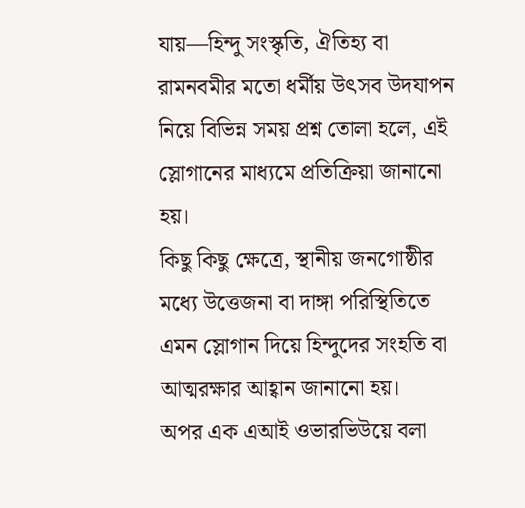যায়—হিন্দু সংস্কৃতি, ঐতিহ্য বা রামনবমীর মতো ধর্মীয় উৎসব উদযাপন নিয়ে বিভিন্ন সময় প্রশ্ন তোলা হলে, এই স্লোগানের মাধ্যমে প্রতিক্রিয়া জানানো হয়।
কিছু কিছু ক্ষেত্রে, স্থানীয় জনগোষ্ঠীর মধ্যে উত্তেজনা বা দাঙ্গা পরিস্থিতিতে এমন স্লোগান দিয়ে হিন্দুদের সংহতি বা আত্মরক্ষার আহ্বান জানানো হয়।
অপর এক এআই ওভারভিউয়ে বলা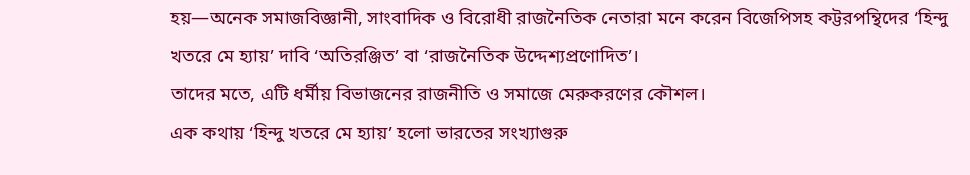হয়—অনেক সমাজবিজ্ঞানী, সাংবাদিক ও বিরোধী রাজনৈতিক নেতারা মনে করেন বিজেপিসহ কট্টরপন্থিদের ‘হিন্দু খতরে মে হ্যায়’ দাবি ‘অতিরঞ্জিত’ বা ‘রাজনৈতিক উদ্দেশ্যপ্রণোদিত’।
তাদের মতে, এটি ধর্মীয় বিভাজনের রাজনীতি ও সমাজে মেরুকরণের কৌশল।
এক কথায় ‘হিন্দু খতরে মে হ্যায়’ হলো ভারতের সংখ্যাগুরু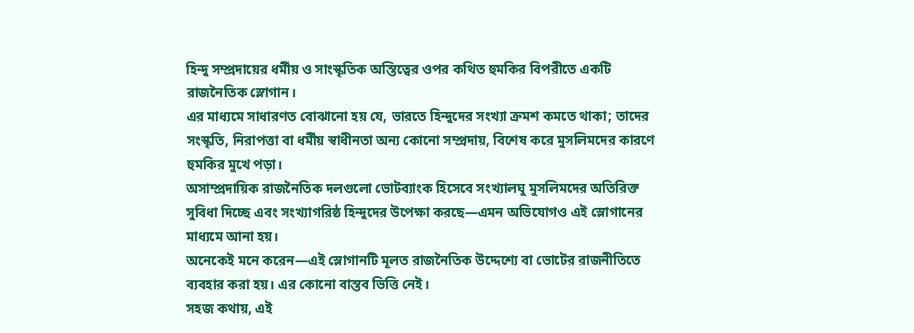হিন্দু সম্প্রদায়ের ধর্মীয় ও সাংস্কৃতিক অস্তিত্বের ওপর কথিত হুমকির বিপরীতে একটি রাজনৈতিক স্লোগান।
এর মাধ্যমে সাধারণত বোঝানো হয় যে, ভারতে হিন্দুদের সংখ্যা ক্রমশ কমতে থাকা; তাদের সংস্কৃতি, নিরাপত্তা বা ধর্মীয় স্বাধীনতা অন্য কোনো সম্প্রদায়, বিশেষ করে মুসলিমদের কারণে হুমকির মুখে পড়া।
অসাম্প্রদায়িক রাজনৈতিক দলগুলো ভোটব্যাংক হিসেবে সংখ্যালঘু মুসলিমদের অতিরিক্ত সুবিধা দিচ্ছে এবং সংখ্যাগরিষ্ঠ হিন্দুদের উপেক্ষা করছে—এমন অভিযোগও এই স্লোগানের মাধ্যমে আনা হয়।
অনেকেই মনে করেন—এই স্লোগানটি মূলত রাজনৈতিক উদ্দেশ্যে বা ভোটের রাজনীতিতে ব্যবহার করা হয়। এর কোনো বাস্তব ভিত্তি নেই।
সহজ কথায়, এই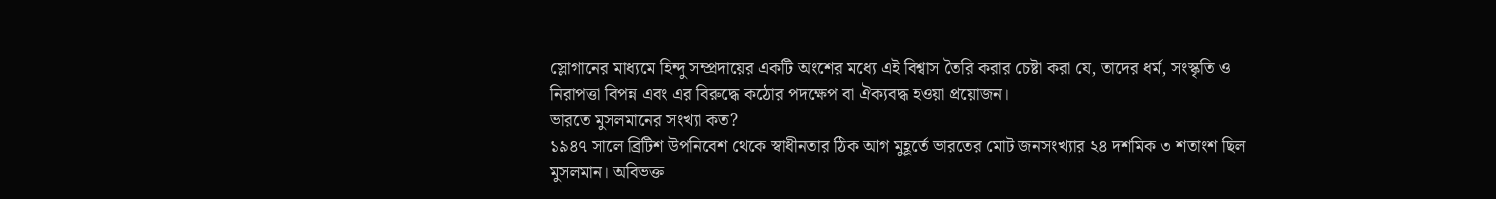স্লোগানের মাধ্যমে হিন্দু সম্প্রদায়ের একটি অংশের মধ্যে এই বিশ্বাস তৈরি করার চেষ্টা করা যে, তাদের ধর্ম, সংস্কৃতি ও নিরাপত্তা বিপন্ন এবং এর বিরুদ্ধে কঠোর পদক্ষেপ বা ঐক্যবদ্ধ হওয়া প্রয়োজন।
ভারতে মুসলমানের সংখ্যা কত?
১৯৪৭ সালে ব্রিটিশ উপনিবেশ থেকে স্বাধীনতার ঠিক আগ মুহূর্তে ভারতের মোট জনসংখ্যার ২৪ দশমিক ৩ শতাংশ ছিল মুসলমান। অবিভক্ত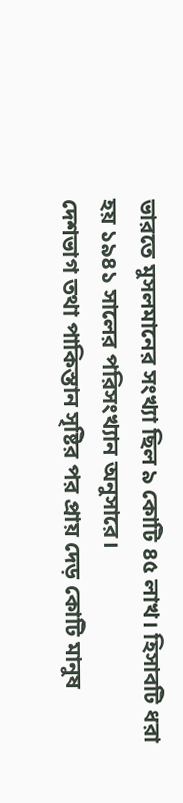ভারতে মুসলমানের সংখ্যা ছিল ৯ কোটি ৪৫ লাখ। হিসাবটি ধরা হয় ১৯৪১ সালের পরিসংখ্যান অনুসারে।
দেশভাগ তথা পাকিস্তান সৃষ্টির পর প্রায় দেড় কোটি মানুষ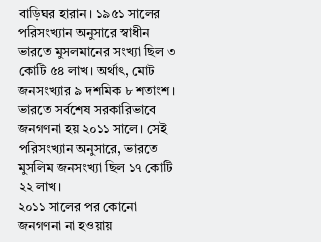বাড়িঘর হারান। ১৯৫১ সালের পরিসংখ্যান অনুসারে স্বাধীন ভারতে মুসলমানের সংখ্যা ছিল ৩ কোটি ৫৪ লাখ। অর্থাৎ, মোট জনসংখ্যার ৯ দশমিক ৮ শতাংশ।
ভারতে সর্বশেষ সরকারিভাবে জনগণনা হয় ২০১১ সালে। সেই পরিসংখ্যান অনুসারে, ভারতে মুসলিম জনসংখ্যা ছিল ১৭ কোটি ২২ লাখ।
২০১১ সালের পর কোনো জনগণনা না হওয়ায়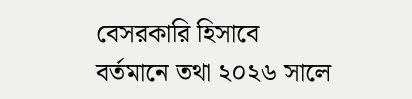বেসরকারি হিসাবে বর্তমানে তথা ২০২৬ সালে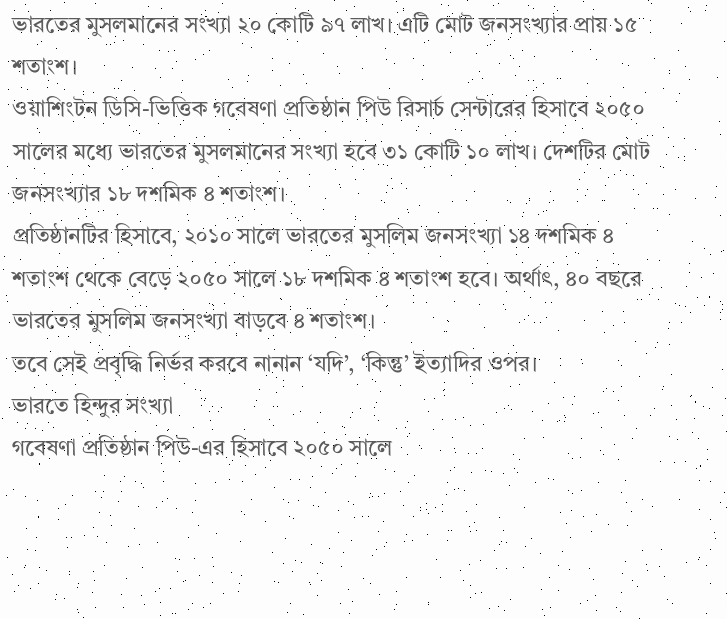ভারতের মুসলমানের সংখ্যা ২০ কোটি ৯৭ লাখ। এটি মোট জনসংখ্যার প্রায় ১৫ শতাংশ।
ওয়াশিংটন ডিসি-ভিত্তিক গবেষণা প্রতিষ্ঠান পিউ রিসার্চ সেন্টারের হিসাবে ২০৫০ সালের মধ্যে ভারতের মুসলমানের সংখ্যা হবে ৩১ কোটি ১০ লাখ। দেশটির মোট জনসংখ্যার ১৮ দশমিক ৪ শতাংশ।
প্রতিষ্ঠানটির হিসাবে, ২০১০ সালে ভারতের মুসলিম জনসংখ্যা ১৪ দশমিক ৪ শতাংশ থেকে বেড়ে ২০৫০ সালে ১৮ দশমিক ৪ শতাংশ হবে। অর্থাৎ, ৪০ বছরে ভারতের মুসলিম জনসংখ্যা বাড়বে ৪ শতাংশ।
তবে সেই প্রবৃদ্ধি নির্ভর করবে নানান ‘যদি’, ‘কিন্তু’ ইত্যাদির ওপর।
ভারতে হিন্দুর সংখ্যা
গবেষণা প্রতিষ্ঠান পিউ-এর হিসাবে ২০৫০ সালে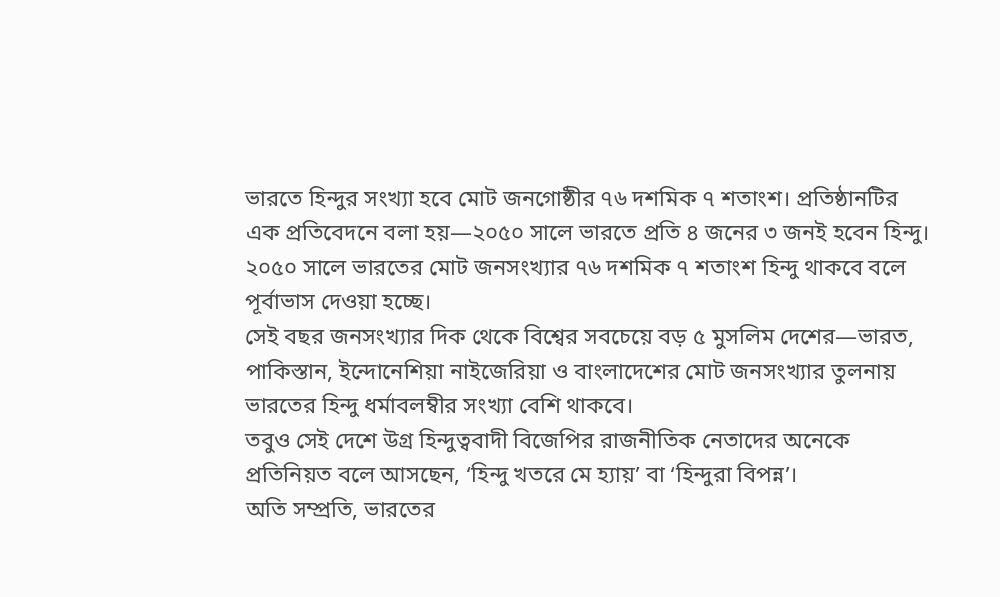ভারতে হিন্দুর সংখ্যা হবে মোট জনগোষ্ঠীর ৭৬ দশমিক ৭ শতাংশ। প্রতিষ্ঠানটির এক প্রতিবেদনে বলা হয়—২০৫০ সালে ভারতে প্রতি ৪ জনের ৩ জনই হবেন হিন্দু।
২০৫০ সালে ভারতের মোট জনসংখ্যার ৭৬ দশমিক ৭ শতাংশ হিন্দু থাকবে বলে পূর্বাভাস দেওয়া হচ্ছে।
সেই বছর জনসংখ্যার দিক থেকে বিশ্বের সবচেয়ে বড় ৫ মুসলিম দেশের—ভারত, পাকিস্তান, ইন্দোনেশিয়া নাইজেরিয়া ও বাংলাদেশের মোট জনসংখ্যার তুলনায় ভারতের হিন্দু ধর্মাবলম্বীর সংখ্যা বেশি থাকবে।
তবুও সেই দেশে উগ্র হিন্দুত্ববাদী বিজেপির রাজনীতিক নেতাদের অনেকে প্রতিনিয়ত বলে আসছেন, ‘হিন্দু খতরে মে হ্যায়’ বা ‘হিন্দুরা বিপন্ন’।
অতি সম্প্রতি, ভারতের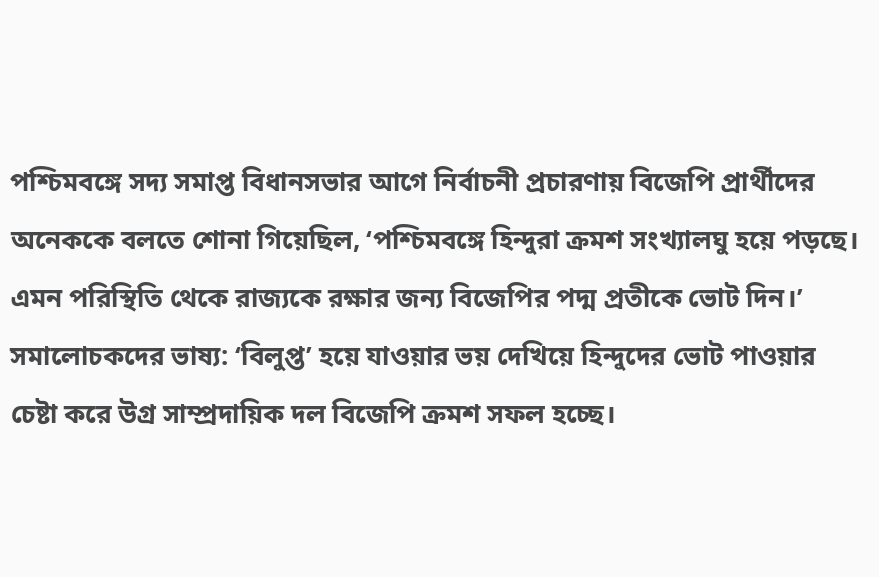পশ্চিমবঙ্গে সদ্য সমাপ্ত বিধানসভার আগে নির্বাচনী প্রচারণায় বিজেপি প্রার্থীদের অনেককে বলতে শোনা গিয়েছিল, ‘পশ্চিমবঙ্গে হিন্দুরা ক্রমশ সংখ্যালঘু হয়ে পড়ছে। এমন পরিস্থিতি থেকে রাজ্যকে রক্ষার জন্য বিজেপির পদ্ম প্রতীকে ভোট দিন।’
সমালোচকদের ভাষ্য: ‘বিলুপ্ত’ হয়ে যাওয়ার ভয় দেখিয়ে হিন্দুদের ভোট পাওয়ার চেষ্টা করে উগ্র সাম্প্রদায়িক দল বিজেপি ক্রমশ সফল হচ্ছে।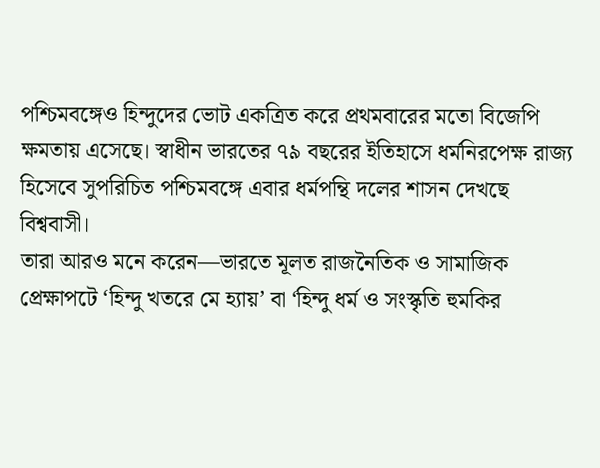পশ্চিমবঙ্গেও হিন্দুদের ভোট একত্রিত করে প্রথমবারের মতো বিজেপি ক্ষমতায় এসেছে। স্বাধীন ভারতের ৭৯ বছরের ইতিহাসে ধর্মনিরপেক্ষ রাজ্য হিসেবে সুপরিচিত পশ্চিমবঙ্গে এবার ধর্মপন্থি দলের শাসন দেখছে বিশ্ববাসী।
তারা আরও মনে করেন—ভারতে মূলত রাজনৈতিক ও সামাজিক প্রেক্ষাপটে ‘হিন্দু খতরে মে হ্যায়’ বা ‘হিন্দু ধর্ম ও সংস্কৃতি হুমকির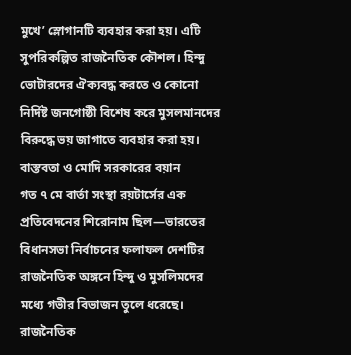মুখে’ স্লোগানটি ব্যবহার করা হয়। এটি সুপরিকল্পিত রাজনৈতিক কৌশল। হিন্দু ভোটারদের ঐক্যবদ্ধ করতে ও কোনো নির্দিষ্ট জনগোষ্ঠী বিশেষ করে মুসলমানদের বিরুদ্ধে ভয় জাগাতে ব্যবহার করা হয়।
বাস্তবতা ও মোদি সরকারের বয়ান
গত ৭ মে বার্তা সংস্থা রয়টার্সের এক প্রতিবেদনের শিরোনাম ছিল—ভারতের বিধানসভা নির্বাচনের ফলাফল দেশটির রাজনৈতিক অঙ্গনে হিন্দু ও মুসলিমদের মধ্যে গভীর বিভাজন তুলে ধরেছে।
রাজনৈতিক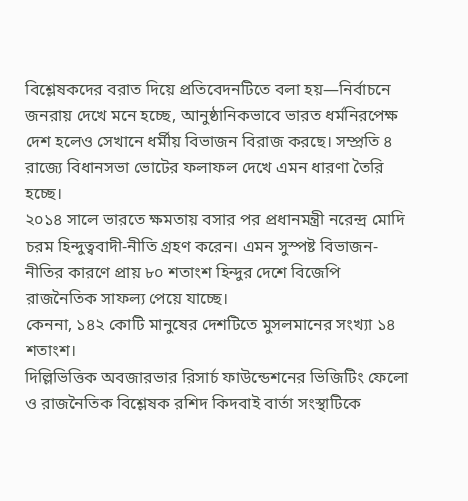বিশ্লেষকদের বরাত দিয়ে প্রতিবেদনটিতে বলা হয়—নির্বাচনে জনরায় দেখে মনে হচ্ছে, আনুষ্ঠানিকভাবে ভারত ধর্মনিরপেক্ষ দেশ হলেও সেখানে ধর্মীয় বিভাজন বিরাজ করছে। সম্প্রতি ৪ রাজ্যে বিধানসভা ভোটের ফলাফল দেখে এমন ধারণা তৈরি হচ্ছে।
২০১৪ সালে ভারতে ক্ষমতায় বসার পর প্রধানমন্ত্রী নরেন্দ্র মোদি চরম হিন্দুত্ববাদী-নীতি গ্রহণ করেন। এমন সুস্পষ্ট বিভাজন-নীতির কারণে প্রায় ৮০ শতাংশ হিন্দুর দেশে বিজেপি রাজনৈতিক সাফল্য পেয়ে যাচ্ছে।
কেননা, ১৪২ কোটি মানুষের দেশটিতে মুসলমানের সংখ্যা ১৪ শতাংশ।
দিল্লিভিত্তিক অবজারভার রিসার্চ ফাউন্ডেশনের ভিজিটিং ফেলো ও রাজনৈতিক বিশ্লেষক রশিদ কিদবাই বার্তা সংস্থাটিকে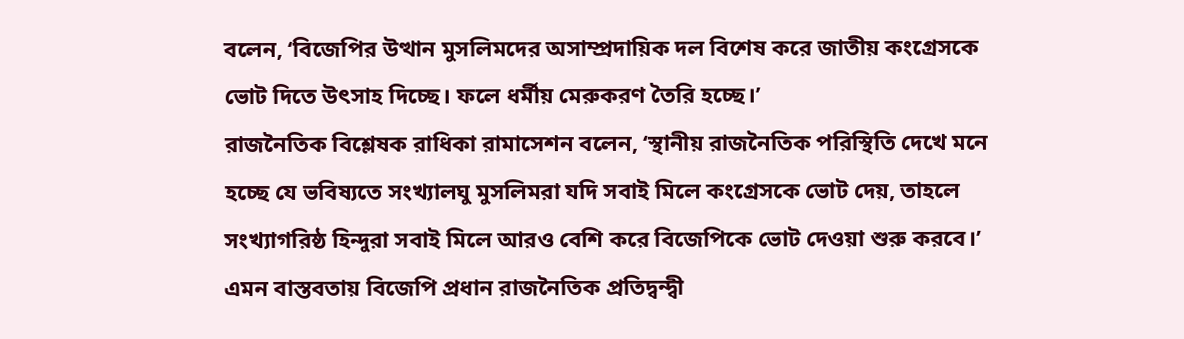বলেন, ‘বিজেপির উত্থান মুসলিমদের অসাম্প্রদায়িক দল বিশেষ করে জাতীয় কংগ্রেসকে ভোট দিতে উৎসাহ দিচ্ছে। ফলে ধর্মীয় মেরুকরণ তৈরি হচ্ছে।’
রাজনৈতিক বিশ্লেষক রাধিকা রামাসেশন বলেন, ‘স্থানীয় রাজনৈতিক পরিস্থিতি দেখে মনে হচ্ছে যে ভবিষ্যতে সংখ্যালঘু মুসলিমরা যদি সবাই মিলে কংগ্রেসকে ভোট দেয়, তাহলে সংখ্যাগরিষ্ঠ হিন্দুরা সবাই মিলে আরও বেশি করে বিজেপিকে ভোট দেওয়া শুরু করবে।’
এমন বাস্তবতায় বিজেপি প্রধান রাজনৈতিক প্রতিদ্বন্দ্বী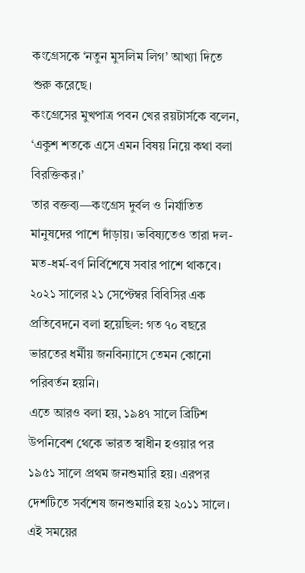কংগ্রেসকে ‘নতুন মুসলিম লিগ’ আখ্যা দিতে শুরু করেছে।
কংগ্রেসের মুখপাত্র পবন খের রয়টার্সকে বলেন, ‘একুশ শতকে এসে এমন বিষয় নিয়ে কথা বলা বিরক্তিকর।’
তার বক্তব্য—কংগ্রেস দুর্বল ও নির্যাতিত মানুষদের পাশে দাঁড়ায়। ভবিষ্যতেও তারা দল-মত-ধর্ম-বর্ণ নির্বিশেষে সবার পাশে থাকবে।
২০২১ সালের ২১ সেপ্টেম্বর বিবিসির এক প্রতিবেদনে বলা হয়েছিল: গত ৭০ বছরে ভারতের ধর্মীয় জনবিন্যাসে তেমন কোনো পরিবর্তন হয়নি।
এতে আরও বলা হয়, ১৯৪৭ সালে ব্রিটিশ উপনিবেশ থেকে ভারত স্বাধীন হওয়ার পর ১৯৫১ সালে প্রথম জনশুমারি হয়। এরপর দেশটিতে সর্বশেষ জনশুমারি হয় ২০১১ সালে।
এই সময়ের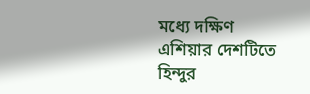মধ্যে দক্ষিণ এশিয়ার দেশটিতে হিন্দুর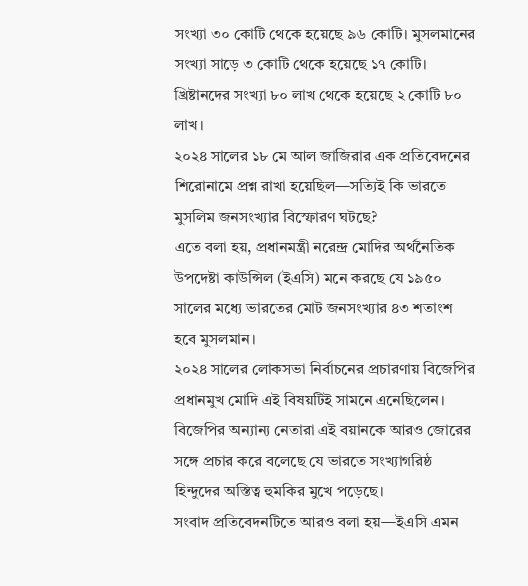সংখ্যা ৩০ কোটি থেকে হয়েছে ৯৬ কোটি। মুসলমানের সংখ্যা সাড়ে ৩ কোটি থেকে হয়েছে ১৭ কোটি। খ্রিষ্টানদের সংখ্যা ৮০ লাখ থেকে হয়েছে ২ কোটি ৮০ লাখ।
২০২৪ সালের ১৮ মে আল জাজিরার এক প্রতিবেদনের শিরোনামে প্রশ্ন রাখা হয়েছিল—সত্যিই কি ভারতে মুসলিম জনসংখ্যার বিস্ফোরণ ঘটছে?
এতে বলা হয়, প্রধানমন্ত্রী নরেন্দ্র মোদির অর্থনৈতিক উপদেষ্টা কাউন্সিল (ইএসি) মনে করছে যে ১৯৫০ সালের মধ্যে ভারতের মোট জনসংখ্যার ৪৩ শতাংশ হবে মুসলমান।
২০২৪ সালের লোকসভা নির্বাচনের প্রচারণায় বিজেপির প্রধানমুখ মোদি এই বিষয়টিই সামনে এনেছিলেন।
বিজেপির অন্যান্য নেতারা এই বয়ানকে আরও জোরের সঙ্গে প্রচার করে বলেছে যে ভারতে সংখ্যাগরিষ্ঠ হিন্দুদের অস্তিত্ব হুমকির মুখে পড়েছে।
সংবাদ প্রতিবেদনটিতে আরও বলা হয়—ইএসি এমন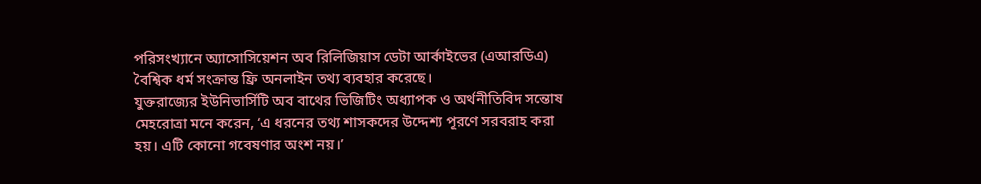পরিসংখ্যানে অ্যাসোসিয়েশন অব রিলিজিয়াস ডেটা আর্কাইভের (এআরডিএ) বৈশ্বিক ধর্ম সংক্রান্ত ফ্রি অনলাইন তথ্য ব্যবহার করেছে।
যুক্তরাজ্যের ইউনিভার্সিটি অব বাথের ভিজিটিং অধ্যাপক ও অর্থনীতিবিদ সন্তোষ মেহরোত্রা মনে করেন, ‘এ ধরনের তথ্য শাসকদের উদ্দেশ্য পূরণে সরবরাহ করা হয়। এটি কোনো গবেষণার অংশ নয়।’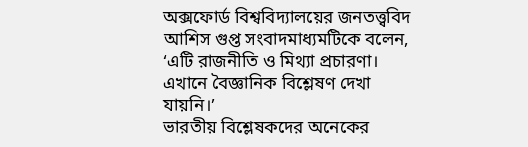অক্সফোর্ড বিশ্ববিদ্যালয়ের জনতত্ত্ববিদ আশিস গুপ্ত সংবাদমাধ্যমটিকে বলেন, ‘এটি রাজনীতি ও মিথ্যা প্রচারণা। এখানে বৈজ্ঞানিক বিশ্লেষণ দেখা যায়নি।’
ভারতীয় বিশ্লেষকদের অনেকের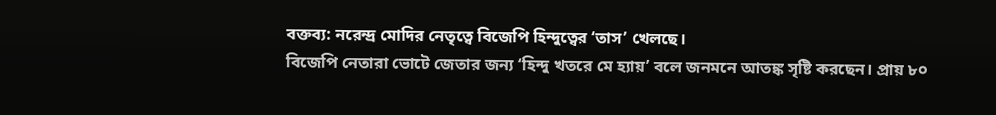বক্তব্য: নরেন্দ্র মোদির নেতৃত্বে বিজেপি হিন্দুত্বের ‘তাস’ খেলছে।
বিজেপি নেতারা ভোটে জেতার জন্য ‘হিন্দু খতরে মে হ্যায়’ বলে জনমনে আতঙ্ক সৃষ্টি করছেন। প্রায় ৮০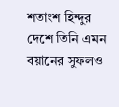শতাংশ হিন্দুর দেশে তিনি এমন বয়ানের সুফলও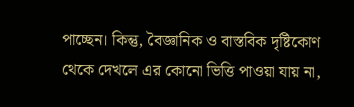পাচ্ছেন। কিন্তু, বৈজ্ঞানিক ও বাস্তবিক দৃষ্টিকোণ থেকে দেখলে এর কোনো ভিত্তি পাওয়া যায় না,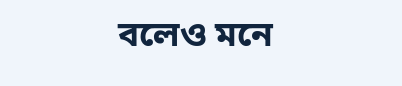বলেও মনে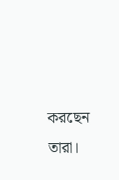করছেন তারা।